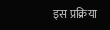इस प्रक्रिया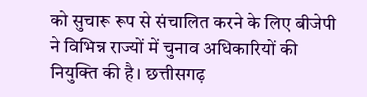को सुचारू रूप से संचालित करने के लिए बीजेपी ने विभिन्न राज्यों में चुनाव अधिकारियों की नियुक्ति की है। छत्तीसगढ़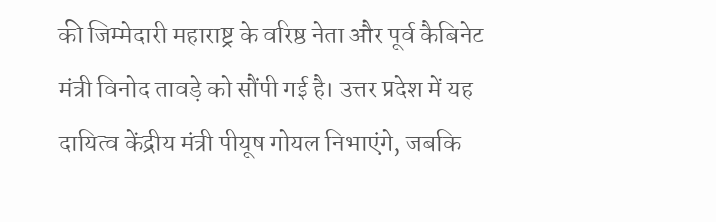की जिम्मेदारी महाराष्ट्र के वरिष्ठ नेता और पूर्व कैबिनेट मंत्री विनोद तावड़े को सौंपी गई है। उत्तर प्रदेश में यह दायित्व केंद्रीय मंत्री पीयूष गोयल निभाएंगे, जबकि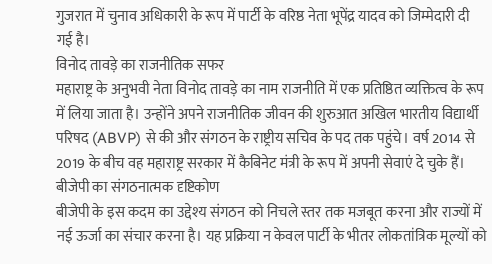गुजरात में चुनाव अधिकारी के रूप में पार्टी के वरिष्ठ नेता भूपेंद्र यादव को जिम्मेदारी दी गई है।
विनोद तावड़े का राजनीतिक सफर
महाराष्ट्र के अनुभवी नेता विनोद तावड़े का नाम राजनीति में एक प्रतिष्ठित व्यक्तित्व के रूप में लिया जाता है। उन्होंने अपने राजनीतिक जीवन की शुरुआत अखिल भारतीय विद्यार्थी परिषद (ABVP) से की और संगठन के राष्ट्रीय सचिव के पद तक पहुंचे। वर्ष 2014 से 2019 के बीच वह महाराष्ट्र सरकार में कैबिनेट मंत्री के रूप में अपनी सेवाएं दे चुके हैं।
बीजेपी का संगठनात्मक दृष्टिकोण
बीजेपी के इस कदम का उद्देश्य संगठन को निचले स्तर तक मजबूत करना और राज्यों में नई ऊर्जा का संचार करना है। यह प्रक्रिया न केवल पार्टी के भीतर लोकतांत्रिक मूल्यों को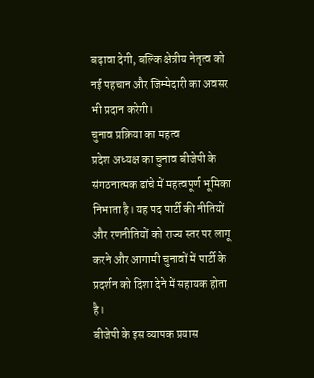बढ़ावा देगी, बल्कि क्षेत्रीय नेतृत्व को नई पहचान और जिम्मेदारी का अवसर भी प्रदान करेगी।
चुनाव प्रक्रिया का महत्व
प्रदेश अध्यक्ष का चुनाव बीजेपी के संगठनात्मक ढांचे में महत्वपूर्ण भूमिका निभाता है। यह पद पार्टी की नीतियों और रणनीतियों को राज्य स्तर पर लागू करने और आगामी चुनावों में पार्टी के प्रदर्शन को दिशा देने में सहायक होता है।
बीजेपी के इस व्यापक प्रयास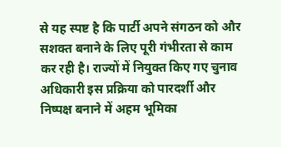से यह स्पष्ट है कि पार्टी अपने संगठन को और सशक्त बनाने के लिए पूरी गंभीरता से काम कर रही है। राज्यों में नियुक्त किए गए चुनाव अधिकारी इस प्रक्रिया को पारदर्शी और निष्पक्ष बनाने में अहम भूमिका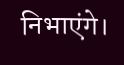निभाएंगे।